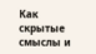Как скрытые смыслы и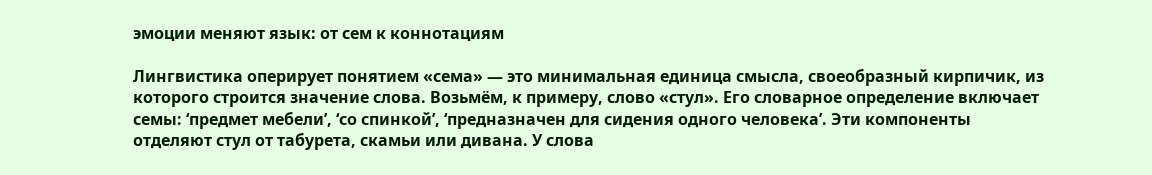эмоции меняют язык: от сем к коннотациям

Лингвистика оперирует понятием «сема» — это минимальная единица смысла, своеобразный кирпичик, из которого строится значение слова. Возьмём, к примеру, слово «стул». Его словарное определение включает семы: ‘предмет мебели’, ‘со спинкой’, ‘предназначен для сидения одного человека’. Эти компоненты отделяют стул от табурета, скамьи или дивана. У слова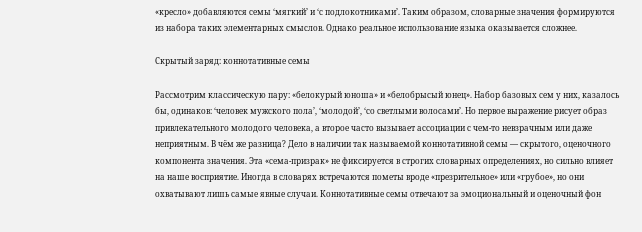«кресло» добавляются семы ‘мягкий’ и ‘с подлокотниками’. Таким образом, словарные значения формируются из набора таких элементарных смыслов. Однако реальное использование языка оказывается сложнее.

Скрытый заряд: коннотативные семы

Рассмотрим классическую пару: «белокурый юноша» и «белобрысый юнец». Набор базовых сем у них, казалось бы, одинаков: ‘человек мужского пола’, ‘молодой’, ‘со светлыми волосами’. Но первое выражение рисует образ привлекательного молодого человека, а второе часто вызывает ассоциации с чем-то невзрачным или даже неприятным. В чём же разница? Дело в наличии так называемой коннотативной семы — скрытого, оценочного компонента значения. Эта «сема-призрак» не фиксируется в строгих словарных определениях, но сильно влияет на наше восприятие. Иногда в словарях встречаются пометы вроде «презрительное» или «грубое», но они охватывают лишь самые явные случаи. Коннотативные семы отвечают за эмоциональный и оценочный фон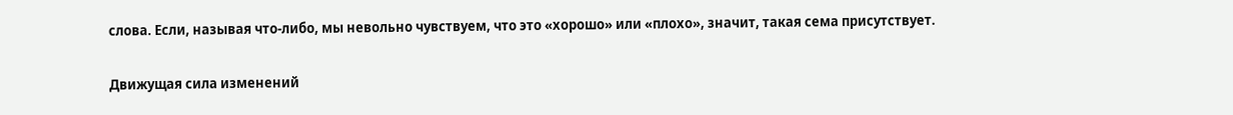слова. Если, называя что-либо, мы невольно чувствуем, что это «хорошо» или «плохо», значит, такая сема присутствует.

Движущая сила изменений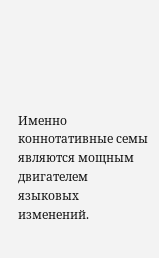Именно коннотативные семы являются мощным двигателем языковых изменений.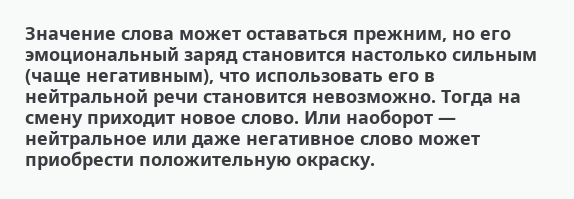Значение слова может оставаться прежним, но его эмоциональный заряд становится настолько сильным (чаще негативным), что использовать его в нейтральной речи становится невозможно. Тогда на смену приходит новое слово. Или наоборот — нейтральное или даже негативное слово может приобрести положительную окраску.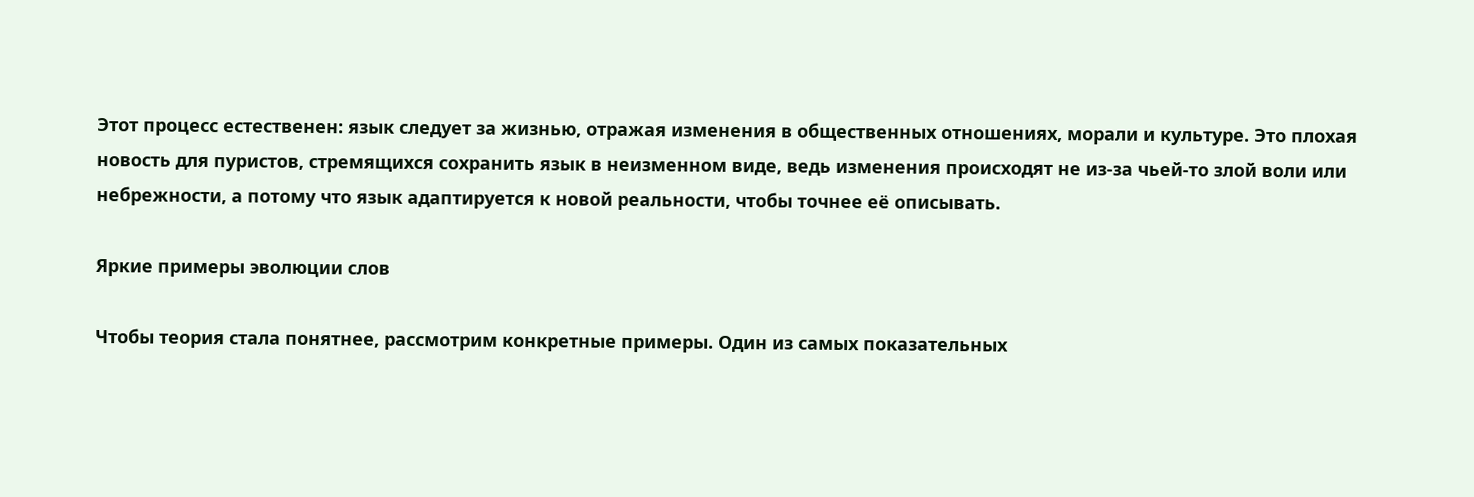Этот процесс естественен: язык следует за жизнью, отражая изменения в общественных отношениях, морали и культуре. Это плохая новость для пуристов, стремящихся сохранить язык в неизменном виде, ведь изменения происходят не из-за чьей-то злой воли или небрежности, а потому что язык адаптируется к новой реальности, чтобы точнее её описывать.

Яркие примеры эволюции слов

Чтобы теория стала понятнее, рассмотрим конкретные примеры. Один из самых показательных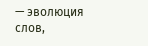— эволюция слов,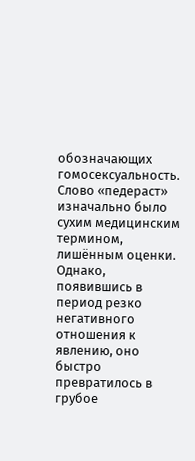обозначающих гомосексуальность. Слово «педераст» изначально было сухим медицинским термином, лишённым оценки. Однако, появившись в период резко негативного отношения к явлению, оно быстро превратилось в грубое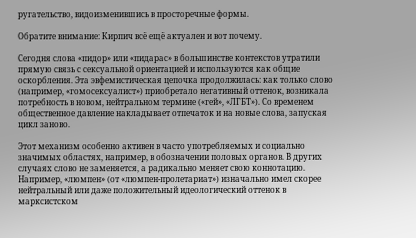ругательство, видоизменившись в просторечные формы.

Обратите внимание: Кирпич всё ещё актуален и вот почему.

Сегодня слова «пидор» или «пидарас» в большинстве контекстов утратили прямую связь с сексуальной ориентацией и используются как общие оскорбления. Эта эвфемистическая цепочка продолжилась: как только слово (например, «гомосексуалист») приобретало негативный оттенок, возникала потребность в новом, нейтральном термине («гей», «ЛГБТ»). Со временем общественное давление накладывает отпечаток и на новые слова, запуская цикл заново.

Этот механизм особенно активен в часто употребляемых и социально значимых областях, например, в обозначении половых органов. В других случаях слово не заменяется, а радикально меняет свою коннотацию. Например, «люмпен» (от «люмпен-пролетариат») изначально имел скорее нейтральный или даже положительный идеологический оттенок в марксистском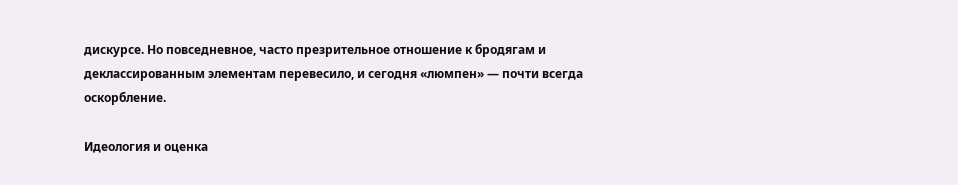дискурсе. Но повседневное, часто презрительное отношение к бродягам и деклассированным элементам перевесило, и сегодня «люмпен» — почти всегда оскорбление.

Идеология и оценка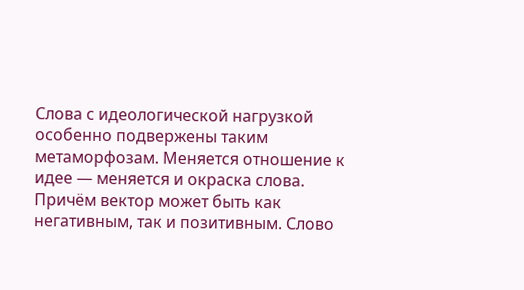Слова с идеологической нагрузкой особенно подвержены таким метаморфозам. Меняется отношение к идее — меняется и окраска слова. Причём вектор может быть как негативным, так и позитивным. Слово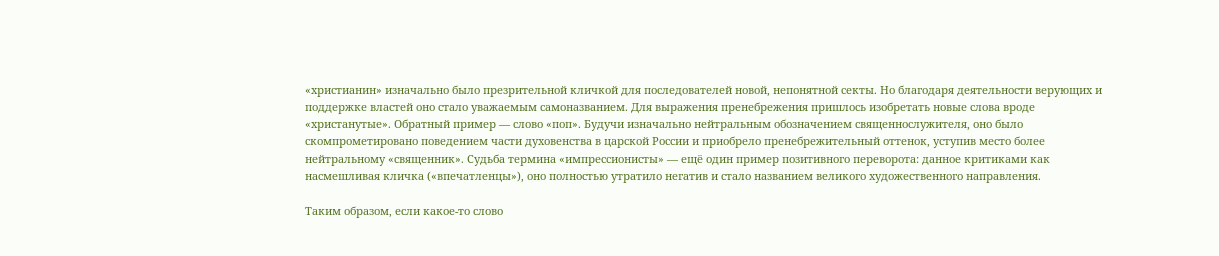«христианин» изначально было презрительной кличкой для последователей новой, непонятной секты. Но благодаря деятельности верующих и поддержке властей оно стало уважаемым самоназванием. Для выражения пренебрежения пришлось изобретать новые слова вроде «христанутые». Обратный пример — слово «поп». Будучи изначально нейтральным обозначением священнослужителя, оно было скомпрометировано поведением части духовенства в царской России и приобрело пренебрежительный оттенок, уступив место более нейтральному «священник». Судьба термина «импрессионисты» — ещё один пример позитивного переворота: данное критиками как насмешливая кличка («впечатленцы»), оно полностью утратило негатив и стало названием великого художественного направления.

Таким образом, если какое-то слово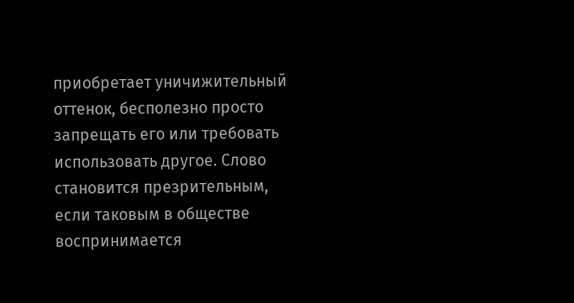приобретает уничижительный оттенок, бесполезно просто запрещать его или требовать использовать другое. Слово становится презрительным, если таковым в обществе воспринимается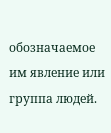обозначаемое им явление или группа людей.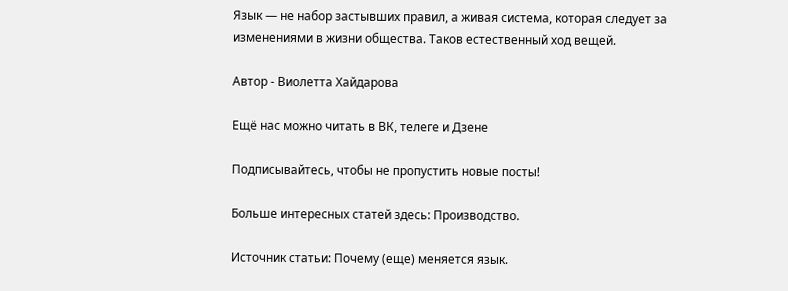Язык — не набор застывших правил, а живая система, которая следует за изменениями в жизни общества. Таков естественный ход вещей.

Автор - Виолетта Хайдарова

Ещё нас можно читать в ВК, телеге и Дзене

Подписывайтесь, чтобы не пропустить новые посты!

Больше интересных статей здесь: Производство.

Источник статьи: Почему (еще) меняется язык.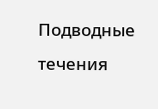Подводные течения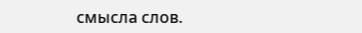смысла слов.